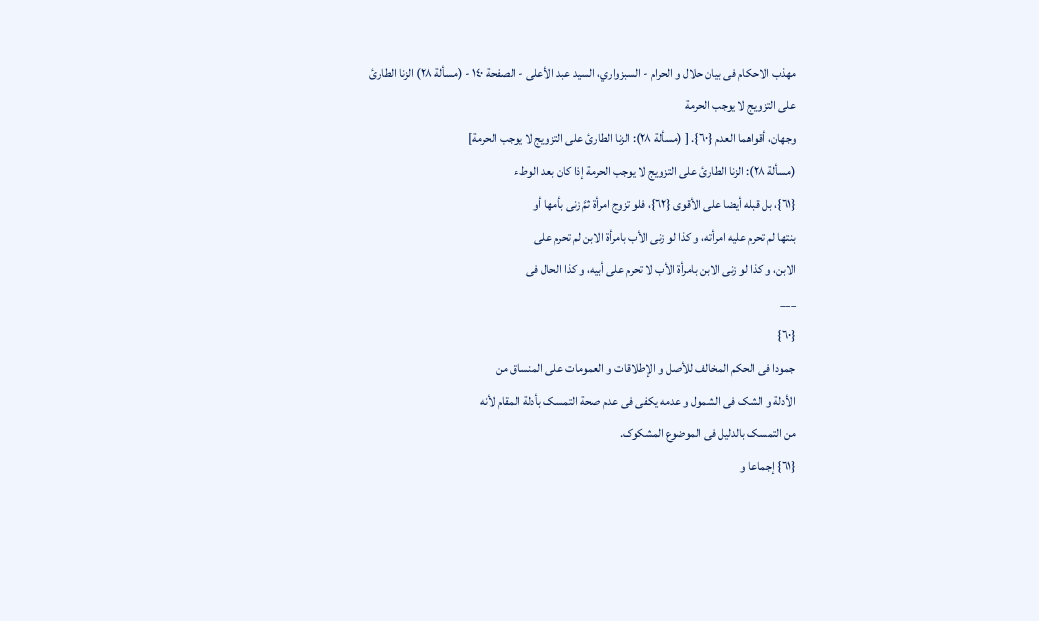مهذب الاحکام فی بیان حلال و الحرام - السبزواري، السيد عبد الأعلى - الصفحة ١٤٠ - (مسألة ٢٨) الزنا الطارئ علی التزویج لا یوجب الحرمة
وجهان، أقواهما العدم {٦٠}. [ (مسألة ٢٨): الزنا الطارئ علی التزویج لا یوجب الحرمة]
(مسألة ٢٨): الزنا الطارئ علی التزویج لا یوجب الحرمة إذا کان بعد الوطء
{٦١}، بل قبله أیضا علی الأقوی {٦٢}، فلو تزوج امرأة ثمَّ زنی بأمها أو
بنتها لم تحرم علیه امرأته، و کذا لو زنی الأب بامرأة الابن لم تحرم علی
الابن، و کذا لو زنی الابن بامرأة الأب لا تحرم علی أبیه، و کذا الحال فی
___
{٦٠}
جمودا فی الحکم المخالف للأصل و الإطلاقات و العمومات علی المنساق من
الأدلة و الشک فی الشمول و عدمه یکفی فی عدم صحة التمسک بأدلة المقام لأنه
من التمسک بالدلیل فی الموضوع المشکوک.
{٦١} إجماعا و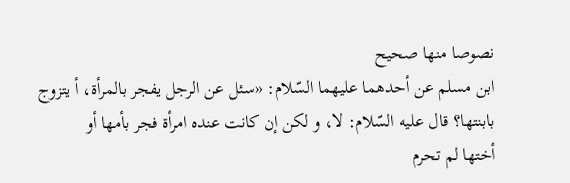نصوصا منها صحیح
ابن مسلم عن أحدهما علیهما السّلام: «سئل عن الرجل یفجر بالمرأة، أ یتزوج
بابنتها؟ قال علیه السّلام: لا، و لکن إن کانت عنده امرأة فجر بأمها أو
أختها لم تحرم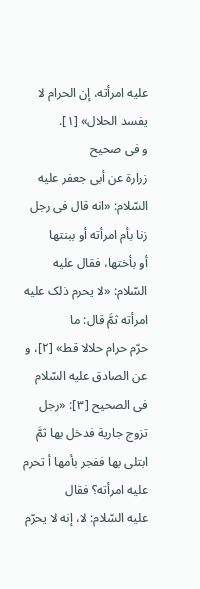علیه امرأته، إن الحرام لا یفسد الحلال» [١].
و فی صحیح
زرارة عن أبی جعفر علیه السّلام: «انه قال فی رجل زنا بأم امرأته أو ببنتها
أو بأختها، فقال علیه السّلام: «لا یحرم ذلک علیه امرأته ثمَّ قال: ما
حرّم حرام حلالا قط» [٢]، و عن الصادق علیه السّلام فی الصحیح [٣]: «رجل
تزوج جاریة فدخل بها ثمَّ ابتلی بها ففجر بأمها أ تحرم علیه امرأته؟ فقال
علیه السّلام: لا، إنه لا یحرّم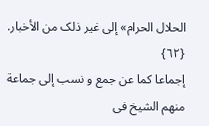الحلال الحرام» إلی غیر ذلک من الأخبار.
{٦٢}
إجماعا کما عن جمع و نسب إلی جماعة منهم الشیخ فی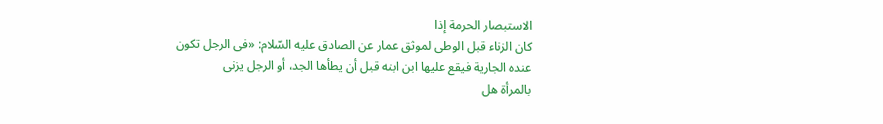الاستبصار الحرمة إذا
کان الزناء قبل الوطی لموثق عمار عن الصادق علیه السّلام: «فی الرجل تکون
عنده الجاریة فیقع علیها ابن ابنه قبل أن یطأها الجد، أو الرجل یزنی
بالمرأة هل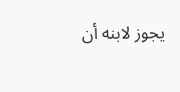یجوز لابنه أن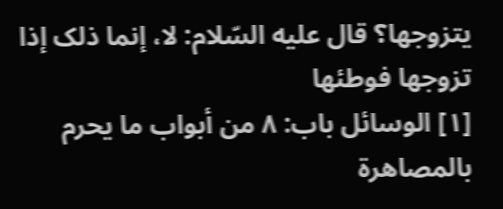یتزوجها؟ قال علیه السّلام: لا، إنما ذلک إذا
تزوجها فوطئها
[١] الوسائل باب: ٨ من أبواب ما یحرم بالمصاهرة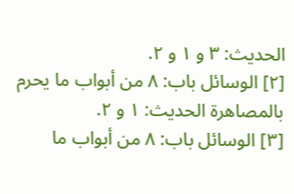الحدیث: ٣ و ١ و ٢.
[٢] الوسائل باب: ٨ من أبواب ما یحرم بالمصاهرة الحدیث: ١ و ٢.
[٣] الوسائل باب: ٨ من أبواب ما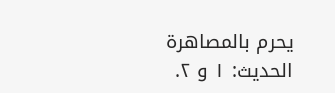یحرم بالمصاهرة الحدیث: ١ و ٢.